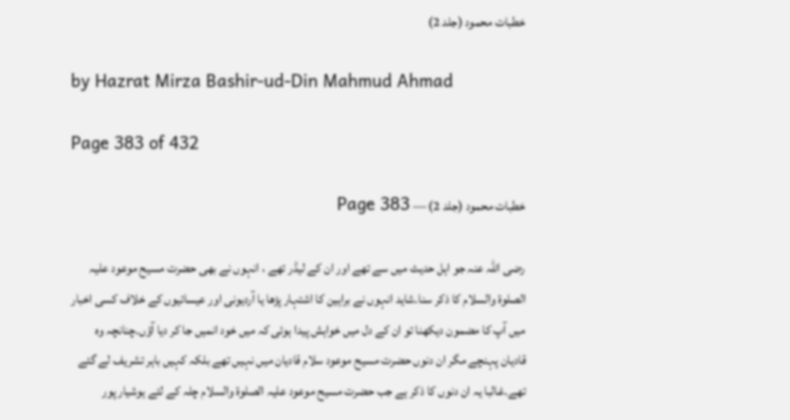خطبات محمود (جلد 2)

by Hazrat Mirza Bashir-ud-Din Mahmud Ahmad

Page 383 of 432

خطبات محمود (جلد 2) — Page 383

رضی اللہ عنہ جو اہل حدیث میں سے تھے اور ان کے لیڈر تھے ، انہوں نے بھی حضرت مسیح موعود علیہ الصلوة والسلام کا ذکر سنا۔شاید انہوں نے براہین کا اشتہار پڑھا یا آردیونی اور عیسائیوں کے خلاف کسی اخبار میں آپ کا مضمون دیکھنا تو ان کے دل میں خواہش پیدا ہوئی کہ میں خود انمیں جا کر دیا آؤں۔چنانچہ وہ قادیان پہنچے مگر ان دنوں حضرت مسیح موعود سلام قادیان میں نہیں تھے بلکہ کہیں باہر تشریف لے گئے تھے۔غالبا یہ ان دنوں کا ذکر ہے جب حضرت مسیح موعود علیہ الصلوة والسلام چلہ کے لئے ہوشیار پور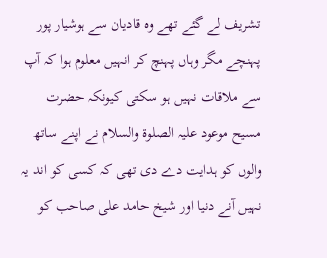تشریف لے گئے تھے وہ قادیان سے ہوشیار پور پہنچے مگر وہاں پہنچ کر انہیں معلوم ہوا کہ آپ سے ملاقات نہیں ہو سکتی کیونکہ حضرت مسیح موعود علیہ الصلوۃ والسلام نے اپنے ساتھ والوں کو ہدایت دے دی تھی کہ کسی کو اند یہ نہیں آنے دنیا اور شیخ حامد علی صاحب کو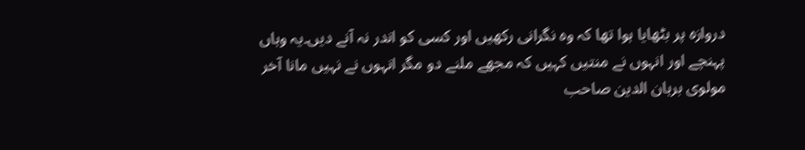دروازہ پر بٹھایا ہوا تھا کہ وہ نگرانی رکھیں اور کسی کو اندر نہ آنے دیں۔یہ وہاں پہنچے اور انہوں نے منتیں کہیں کہ مجھے ملنے دو مگر انہوں نے نہیں مانا آخر مولوی برہان الدین صاحب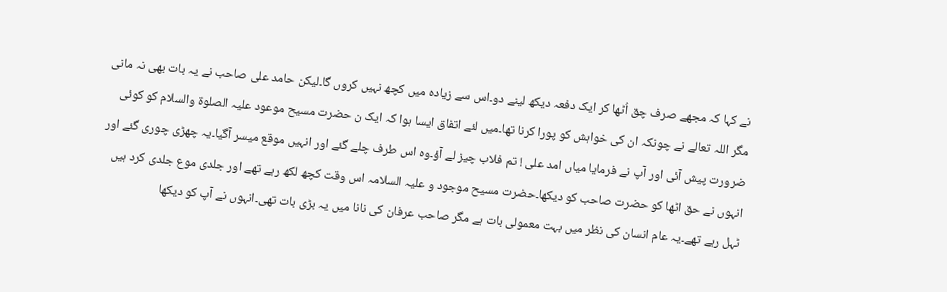نے کہا کہ مجھے صرف چق اُٹھا کر ایک دفعہ دیکھ لینے دو۔اس سے زیادہ میں کچھ نہیں کروں گا۔لیکن حامد علی صاحب نے یہ بات بھی نہ مانی مگر اللہ تعالے نے چونکہ ان کی خواہش کو پورا کرنا تھا۔میں لئے اتفاق ایسا ہوا کہ ایک ن حضرت مسیح موعود علیہ الصلوة والسلام کو کوئی ضرورت پیش آئی اور آپ نے فرمایا میاں امد علی ! تم فلاب چیز لے آؤ۔وہ اس طرف چلے گئے اور انہیں موقع میسر آگیا۔یہ چھڑی چوری گئے اور انہوں نے حق اٹھا کو حضرت صاحب کو دیکھا۔حضرت مسیح موجود و علیہ السلامہ اس وقت کچھ لکھ رہے تھے اور جلدی موع جلدی کرد ہیں ٹہل رہے تھے۔یہ عام انسان کی نظر میں بہت معمولی بات ہے مگر صاحب عرفان کی نانا میں یہ بڑی بات تھی۔انہوں نے آپ کو دیکھا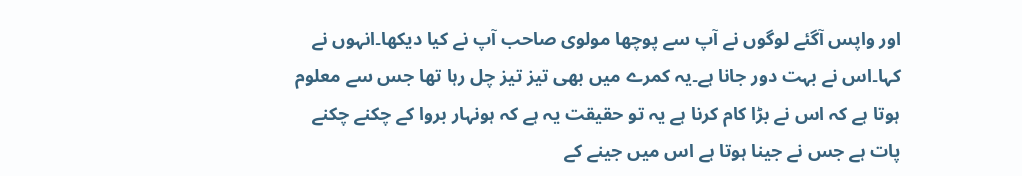اور واپس آگئے لوگوں نے آپ سے پوچھا مولوی صاحب آپ نے کیا دیکھا۔انہوں نے کہا۔اس نے بہت دور جانا ہے۔یہ کمرے میں بھی تیز تیز چل رہا تھا جس سے معلوم ہوتا ہے کہ اس نے بڑا کام کرنا ہے یہ تو حقیقت یہ ہے کہ ہونہار بروا کے چکنے چکنے پات ہے جس نے جینا ہوتا ہے اس میں جینے کے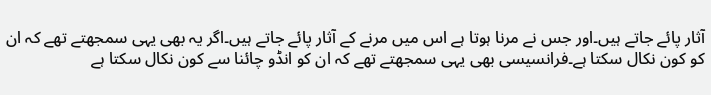آثار پائے جاتے ہیں۔اور جس نے مرنا ہوتا ہے اس میں مرنے کے آثار پائے جاتے ہیں۔اگر یہ بھی یہی سمجھتے تھے کہ ان کو کون نکال سکتا ہے۔فرانسیسی بھی یہی سمجھتے تھے کہ ان کو انڈو چائنا سے کون نکال سکتا ہے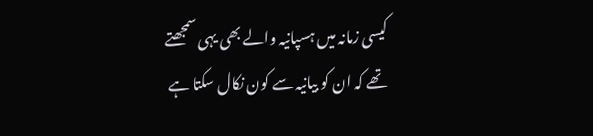کیسی زمانہ میں ہسپانیہ والے بھی یہی سمجھتے تھے کہ ان کو بیانیہ سے کون نکال سکتا ہے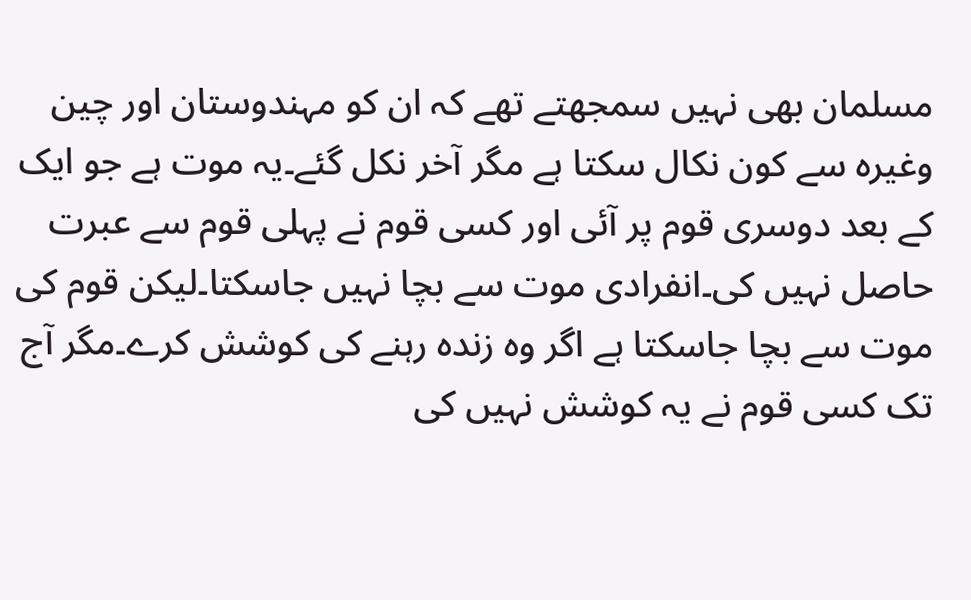مسلمان بھی نہیں سمجھتے تھے کہ ان کو مہندوستان اور چین وغیرہ سے کون نکال سکتا ہے مگر آخر نکل گئے۔یہ موت ہے جو ایک کے بعد دوسری قوم پر آئی اور کسی قوم نے پہلی قوم سے عبرت حاصل نہیں کی۔انفرادی موت سے بچا نہیں جاسکتا۔لیکن قوم کی موت سے بچا جاسکتا ہے اگر وہ زندہ رہنے کی کوشش کرے۔مگر آج تک کسی قوم نے یہ کوشش نہیں کی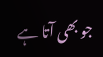جو بھی آتا ہے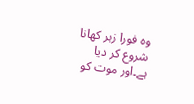وہ فورا زہر کھانا شروع کر دیا ہے۔اور موت کو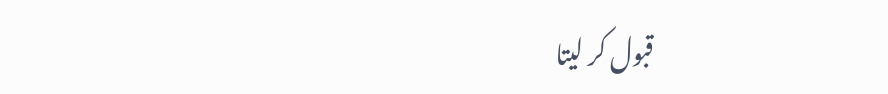قبول کر لیتا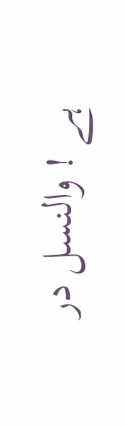ہے ! والنسل در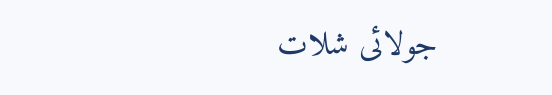جولائی شلات